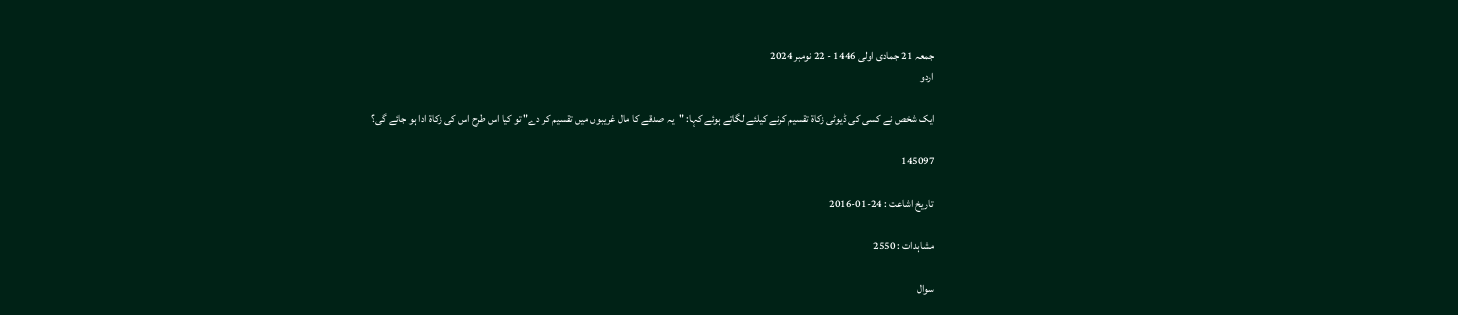جمعہ 21 جمادی اولی 1446 - 22 نومبر 2024
اردو

ایک شخص نے کسی کی ڈیوٹی زکاۃ تقسیم کرنے کیلئے لگاتے ہوئے کہا: "یہ صدقے کا مال غریبوں میں تقسیم کر دے" تو کیا اس طرح اس کی زکاۃ ادا ہو جائے گی؟

145097

تاریخ اشاعت : 24-01-2016

مشاہدات : 2550

سوال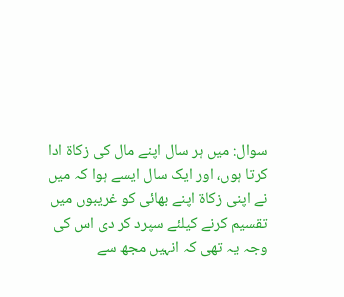سوال: میں ہر سال اپنے مال کی زکاۃ ادا کرتا ہوں، اور ایک سال ایسے ہوا کہ میں نے اپنی زکاۃ اپنے بھائی کو غریبوں میں تقسیم کرنے کیلئے سپرد کر دی اس کی وجہ یہ تھی کہ انہیں مجھ سے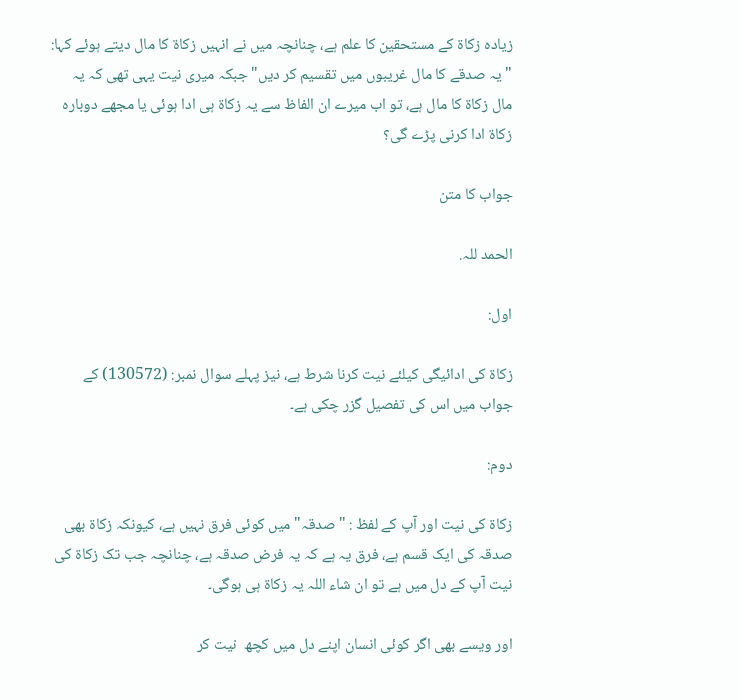زیادہ زکاۃ کے مستحقین کا علم ہے، چنانچہ میں نے انہیں زکاۃ کا مال دیتے ہوئے کہا: " یہ صدقے کا مال غریبوں میں تقسیم کر دیں" جبکہ میری نیت یہی تھی کہ یہ مال زکاۃ کا مال ہے، تو اب میرے ان الفاظ سے یہ زکاۃ ہی ادا ہوئی یا مجھے دوبارہ زکاۃ ادا کرنی پڑے گی؟

جواب کا متن

الحمد للہ.

اول:

زکاۃ کی ادائیگی کیلئے نیت کرنا شرط ہے، نیز پہلے سوال نمبر: (130572) کے جواب میں اس کی تفصیل گزر چکی ہے۔

دوم:

زکاۃ کی نیت اور آپ کے لفظ : "صدقہ" میں کوئی فرق نہیں ہے، کیونکہ زکاۃ بھی صدقہ کی ایک قسم ہے، فرق یہ ہے کہ یہ فرض صدقہ ہے، چنانچہ جب تک زکاۃ کی نیت آپ کے دل میں ہے تو ان شاء اللہ یہ زکاۃ ہی ہوگی۔

اور ویسے بھی اگر کوئی انسان اپنے دل میں کچھ  نیت کر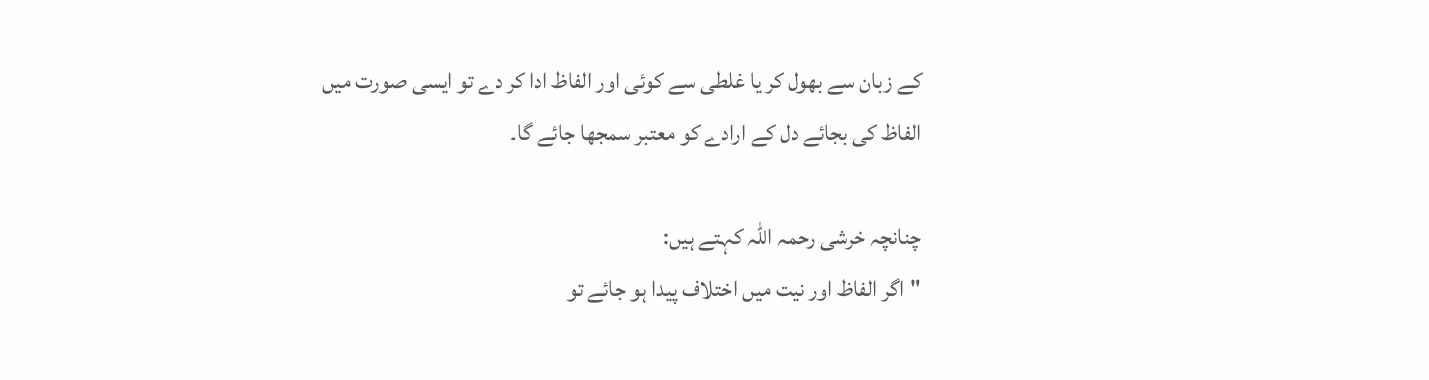کے زبان سے بھول کر یا غلطی سے کوئی اور الفاظ ادا کر دے تو ایسی صورت میں الفاظ کی بجائے دل کے ارادے کو معتبر سمجھا جائے گا۔

چنانچہ خرشی رحمہ اللہ کہتے ہیں:
"اگر الفاظ اور نیت میں اختلاف پیدا ہو جائے تو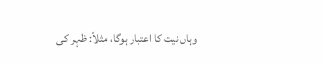وہاں نیت کا اعتبار ہوگا، مثلاً: ظہر کی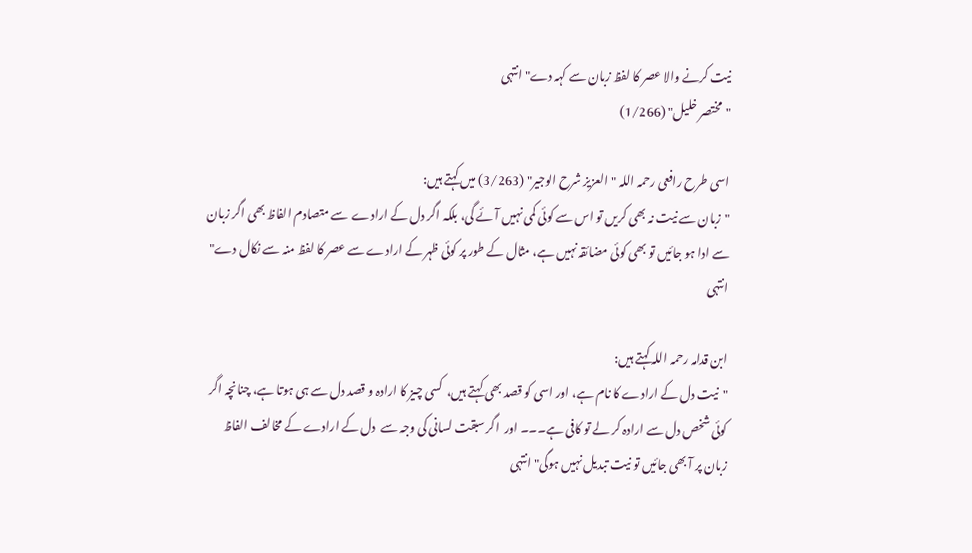نیت کرنے والا عصر کا لفظ زبان سے کہہ دے" انتہی
"مختصر خلیل" (1/266)

اسی طرح رافعی رحمہ اللہ "العزیز شرح الوجیر" (3/263) میں کہتے ہیں:
"زبان سے نیت نہ بھی کریں تو اس سے کوئی کمی نہیں آئے گی، بلکہ اگر دل کے ارادے  سے متصادم الفاظ بھی اگر زبان سے ادا ہو جائیں تو بھی کوئی مضائقہ نہیں ہے، مثال کے طور پر کوئی ظہر کے ارادے سے عصر کا لفظ منہ سے نکال دے" انتہی

ابن قدامہ رحمہ اللہ کہتے ہیں:
"نیت دل کے ارادے کا نام ہے، اور اسی کو قصد بھی کہتے ہیں،  کسی چیز کا ارادہ و قصد دل سے ہی ہوتا ہے، چنانچہ اگر کوئی شخص دل سے ارادہ کر لے تو کافی ہے۔۔۔ اور  اگر سبقت لسانی کی وجہ سے  دل کے ارادے کے مخالف الفاظ زبان پر آ بھی جائیں تو نیت تبدیل نہیں ہوگی" انتہی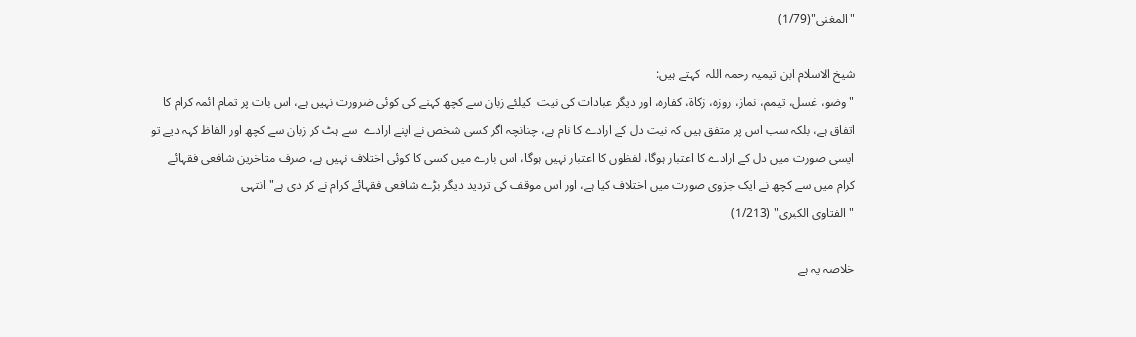"المغنی"(1/79)

شیخ الاسلام ابن تیمیہ رحمہ اللہ  کہتے ہیں:
"وضو، غسل، تیمم، نماز، روزہ، زکاۃ، کفارہ، اور دیگر عبادات کی نیت  کیلئے زبان سے کچھ کہنے کی کوئی ضرورت نہیں ہے، اس بات پر تمام ائمہ کرام کا اتفاق ہے، بلکہ سب اس پر متفق ہیں کہ نیت دل کے ارادے کا نام ہے، چنانچہ اگر کسی شخص نے اپنے ارادے  سے ہٹ کر زبان سے کچھ اور الفاظ کہہ دیے تو  ایسی صورت میں دل کے ارادے کا اعتبار ہوگا، لفظوں کا اعتبار نہیں ہوگا، اس بارے میں کسی کا کوئی اختلاف نہیں ہے، صرف متاخرین شافعی فقہائے کرام میں سے کچھ نے ایک جزوی صورت میں اختلاف کیا ہے، اور اس موقف کی تردید دیگر بڑے شافعی فقہائے کرام نے کر دی ہے" انتہی
"الفتاوى الكبرى" (1/213)

خلاصہ یہ ہے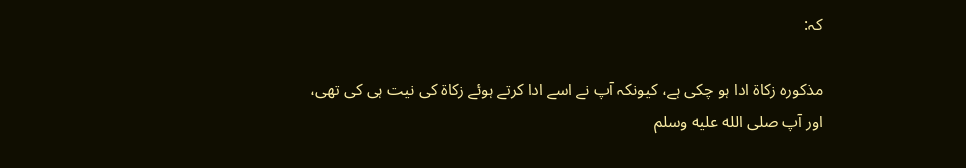کہ:

مذکورہ زکاۃ ادا ہو چکی ہے، کیونکہ آپ نے اسے ادا کرتے ہوئے زکاۃ کی نیت ہی کی تھی، اور آپ صلى الله عليه وسلم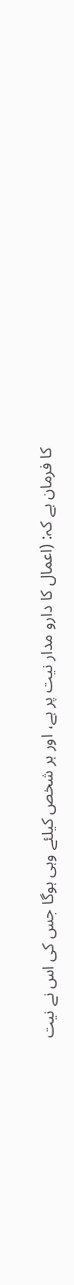کا فرمان ہے کہ: (اعمال کا دارو مدار نیت پر ہے، اور ہر شخص کیلئے وہی ہوگا جس کی اس نے نیت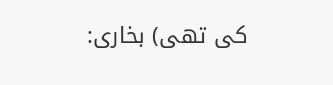کی تھی) بخاری: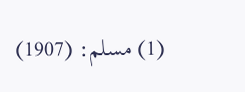(1) مسلم: (1907)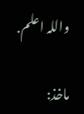واللہ اعلم.

ماخذ: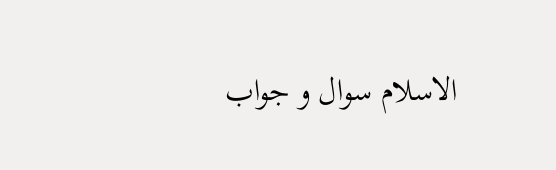الاسلام سوال و جواب